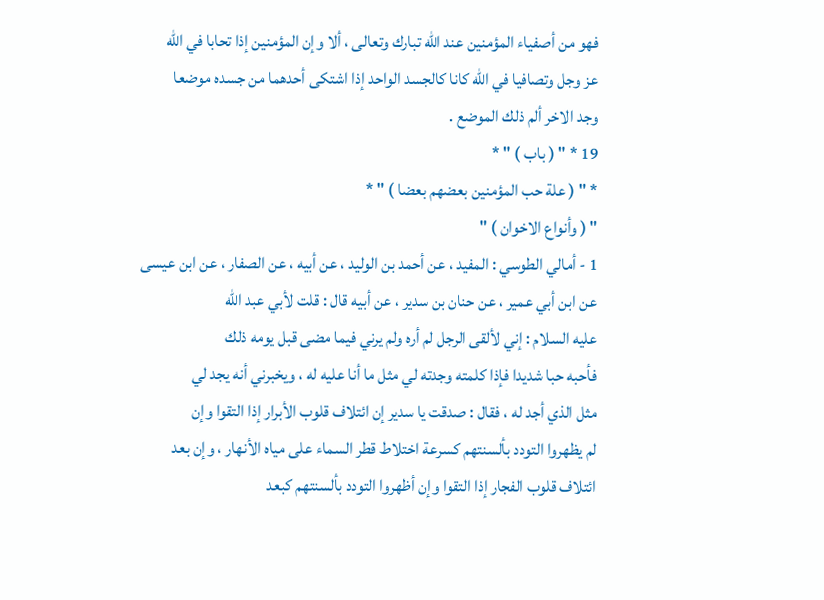فهو من أصفياء المؤمنين عند الله تبارك وتعالى ، ألا وإن المؤمنين إذا تحابا في الله
عز وجل وتصافيا في الله كانا كالجسد الواحد إذا اشتكى أحدهما من جسده موضعا
وجد الاخر ألم ذلك الموضع .
19 * " ( باب ) " *
* " ( علة حب المؤمنين بعضهم بعضا ) " *
" ( وأنواع الاخوان ) "
1 - أمالي الطوسي : المفيد ، عن أحمد بن الوليد ، عن أبيه ، عن الصفار ، عن ابن عيسى
عن ابن أبي عمير ، عن حنان بن سدير ، عن أبيه قال : قلت لأبي عبد الله
عليه السلام : إني لألقى الرجل لم أره ولم يرني فيما مضى قبل يومه ذلك
فأحبه حبا شديدا فإذا كلمته وجدته لي مثل ما أنا عليه له ، ويخبرني أنه يجد لي
مثل الذي أجد له ، فقال : صدقت يا سدير إن ائتلاف قلوب الأبرار إذا التقوا وإن
لم يظهروا التودد بألسنتهم كسرعة اختلاط قطر السماء على مياه الأنهار ، وإن بعد
ائتلاف قلوب الفجار إذا التقوا وإن أظهروا التودد بألسنتهم كبعد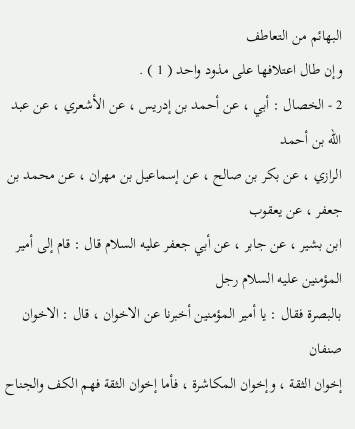البهائم من التعاطف
وإن طال اعتلافها على مذود واحد ( 1 ) .
2 - الخصال : أبي ، عن أحمد بن إدريس ، عن الأشعري ، عن عبد الله بن أحمد
الرازي ، عن بكر بن صالح ، عن إسماعيل بن مهران ، عن محمد بن جعفر ، عن يعقوب
ابن بشير ، عن جابر ، عن أبي جعفر عليه السلام قال : قام إلى أمير المؤمنين عليه السلام رجل
بالبصرة فقال : يا أمير المؤمنين أخبرنا عن الاخوان ، قال : الاخوان صنفان
إخوان الثقة ، وإخوان المكاشرة ، فأما إخوان الثقة فهم الكف والجناح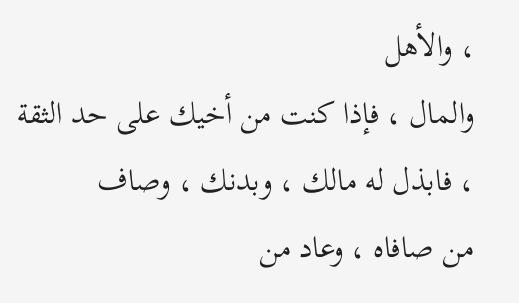، والأهل
والمال ، فإذا كنت من أخيك على حد الثقة ، فابذل له مالك ، وبدنك ، وصاف
من صافاه ، وعاد من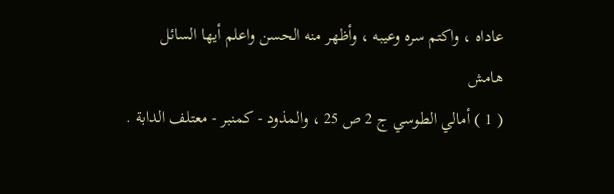عاداه ، واكتم سره وعيبه ، وأظهر منه الحسن واعلم أيها السائل
هامش
( 1 ) أمالي الطوسي ج 2 ص 25 ، والمذود - كمنبر - معتلف الدابة .